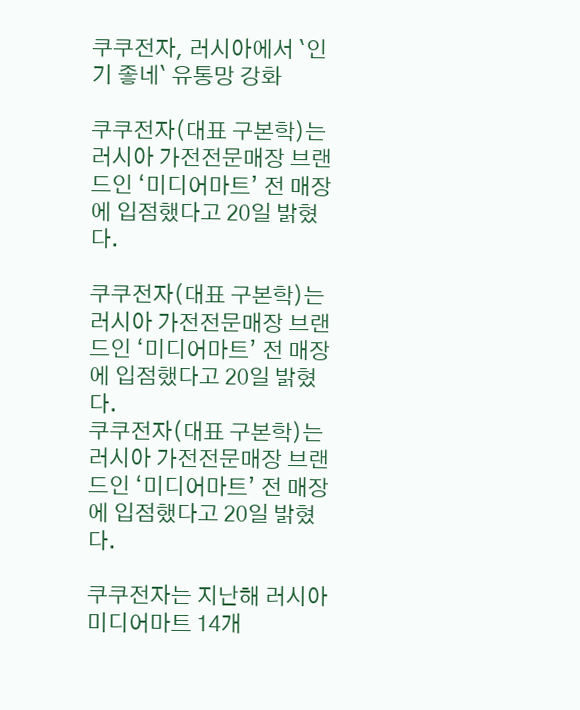쿠쿠전자, 러시아에서 `인기 좋네` 유통망 강화

쿠쿠전자(대표 구본학)는 러시아 가전전문매장 브랜드인 ‘미디어마트’ 전 매장에 입점했다고 20일 밝혔다.

쿠쿠전자(대표 구본학)는 러시아 가전전문매장 브랜드인 ‘미디어마트’ 전 매장에 입점했다고 20일 밝혔다.
쿠쿠전자(대표 구본학)는 러시아 가전전문매장 브랜드인 ‘미디어마트’ 전 매장에 입점했다고 20일 밝혔다.

쿠쿠전자는 지난해 러시아 미디어마트 14개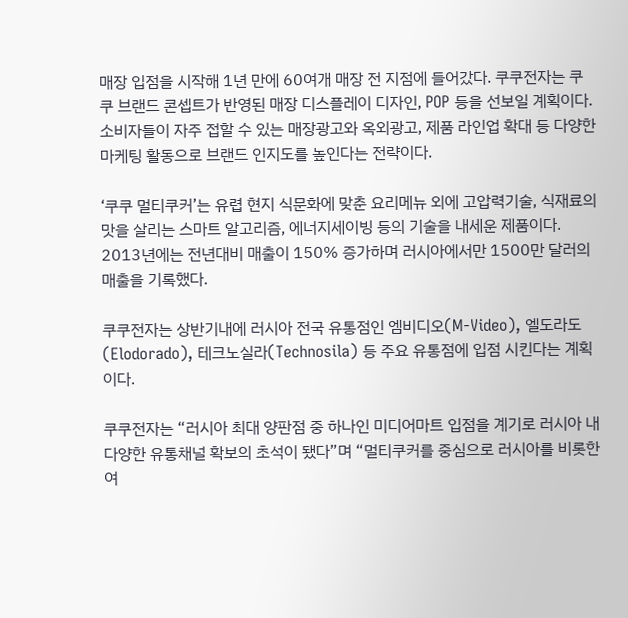매장 입점을 시작해 1년 만에 60여개 매장 전 지점에 들어갔다. 쿠쿠전자는 쿠쿠 브랜드 콘셉트가 반영된 매장 디스플레이 디자인, POP 등을 선보일 계획이다. 소비자들이 자주 접할 수 있는 매장광고와 옥외광고, 제품 라인업 확대 등 다양한 마케팅 활동으로 브랜드 인지도를 높인다는 전략이다.

‘쿠쿠 멀티쿠커’는 유렵 현지 식문화에 맞춘 요리메뉴 외에 고압력기술, 식재료의 맛을 살리는 스마트 알고리즘, 에너지세이빙 등의 기술을 내세운 제품이다. 2013년에는 전년대비 매출이 150% 증가하며 러시아에서만 1500만 달러의 매출을 기록했다.

쿠쿠전자는 상반기내에 러시아 전국 유통점인 엠비디오(M-Video), 엘도라도(Elodorado), 테크노실라(Technosila) 등 주요 유통점에 입점 시킨다는 계획이다.

쿠쿠전자는 “러시아 최대 양판점 중 하나인 미디어마트 입점을 계기로 러시아 내 다양한 유통채널 확보의 초석이 됐다”며 “멀티쿠커를 중심으로 러시아를 비롯한 여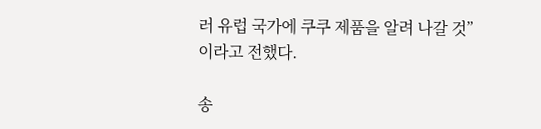러 유럽 국가에 쿠쿠 제품을 알려 나갈 것”이라고 전했다.

송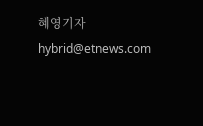혜영기자 hybrid@etnews.com